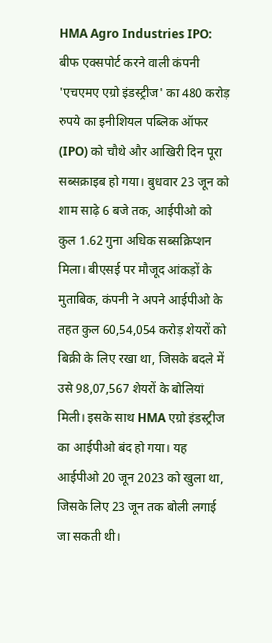HMA Agro Industries IPO: बीफ एक्सपोर्ट करने वाली कंपनी 'एचएमए एग्रो इंडस्ट्रीज' का 480 करोड़ रुपये का इनीशियल पब्लिक ऑफर (IPO) को चौथे और आखिरी दिन पूरा सब्सक्राइब हो गया। बुधवार 23 जून को शाम साढ़े 6 बजे तक, आईपीओ को कुल 1.62 गुना अधिक सब्सक्रिप्शन मिला। बीएसई पर मौजूद आंकड़ों के मुताबिक, कंपनी ने अपने आईपीओ के तहत कुल 60,54,054 करोड़ शेयरों को बिक्री के लिए रखा था, जिसके बदले में उसे 98,07,567 शेयरों के बोलियां मिली। इसके साथ HMA एग्रो इंडस्ट्रीज का आईपीओ बंद हो गया। यह आईपीओ 20 जून 2023 को खुला था, जिसके लिए 23 जून तक बोली लगाई जा सकती थी।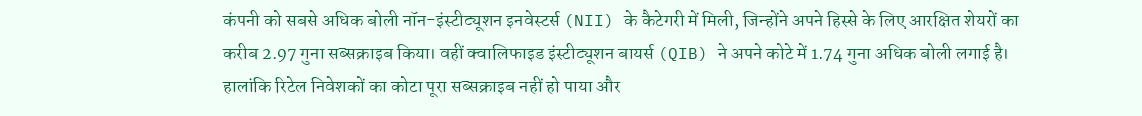कंपनी को सबसे अधिक बोली नॉन-इंस्टीट्यूशन इनवेस्टर्स (NII) के कैटेगरी में मिली, जिन्होंने अपने हिस्से के लिए आरक्षित शेयरों का करीब 2.97 गुना सब्सक्राइब किया। वहीं क्वालिफाइड इंस्टीट्यूशन बायर्स (QIB) ने अपने कोटे में 1.74 गुना अधिक बोली लगाई है। हालांकि रिटेल निवेशकों का कोटा पूरा सब्सक्राइब नहीं हो पाया और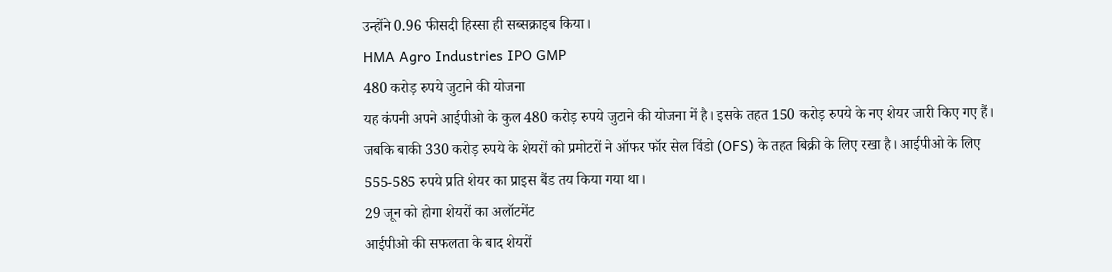उन्होंने 0.96 फीसदी हिस्सा ही सब्सक्राइब किया।
HMA Agro Industries IPO GMP
480 करोड़ रुपये जुटाने की योजना
यह कंपनी अपने आईपीओ के कुल 480 करोड़ रुपये जुटाने की योजना में है। इसके तहत 150 करोड़ रुपये के नए शेयर जारी किए गए हैं। जबकि बाकी 330 करोड़ रुपये के शेयरों को प्रमोटरों ने ऑफर फॉर सेल विंडो (OFS) के तहत बिक्री के लिए रखा है। आईपीओ के लिए 555-585 रुपये प्रति शेयर का प्राइस बैंड तय किया गया था।
29 जून को होगा शेयरों का अलॉटमेंट
आईपीओ की सफलता के बाद शेयरों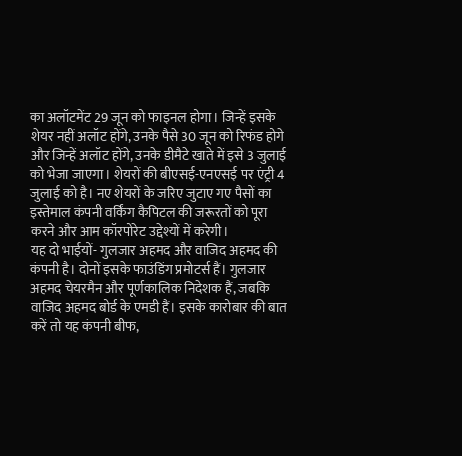का अलॉटमेंट 29 जून को फाइनल होगा। जिन्हें इसके शेयर नहीं अलॉट होंगे, उनके पैसे 30 जून को रिफंड होगे और जिन्हें अलॉट होंगे, उनके डीमैटे खाते में इसे 3 जुलाई को भेजा जाएगा। शेयरों की बीएसई-एनएसई पर एंट्री 4 जुलाई को है। नए शेयरों के जरिए जुटाए गए पैसों का इस्तेमाल कंपनी वर्किंग कैपिटल की जरूरतों को पूरा करने और आम कॉरपोरेट उद्देश्यों में करेगी।
यह दो भाईयों- गुलजार अहमद और वाजिद अहमद की कंपनी है। दोनों इसके फाउंडिंग प्रमोटर्स हैं। गुलजार अहमद चेयरमैन और पूर्णकालिक निदेशक हैं, जबकि वाजिद अहमद बोर्ड के एमडी हैं। इसके कारोबार की बात करें तो यह कंपनी बीफ,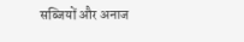सब्जियों और अनाज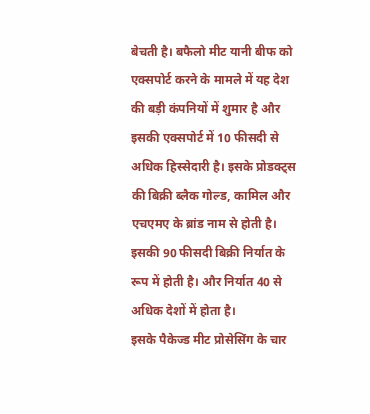बेचती है। बफैलो मीट यानी बीफ को एक्सपोर्ट करने के मामले में यह देश की बड़ी कंपनियों में शुमार है और इसकी एक्सपोर्ट में 10 फीसदी से अधिक हिस्सेदारी है। इसके प्रोडक्ट्स की बिक्री ब्लैक गोल्ड, कामिल और एचएमए के ब्रांड नाम से होती है। इसकी 90 फीसदी बिक्री निर्यात के रूप में होती है। और निर्यात 40 से अधिक देशों में होता है।
इसके पैकेज्ड मीट प्रोसेसिंग के चार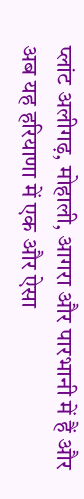प्लांट अलीगढ़, मोहाली, आगरा और पारभानी में हैं और अब यह हरियाणा में एक और ऐसा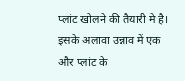प्लांट खोलने की तैयारी मे है। इसके अलावा उन्नाव में एक और प्लांट के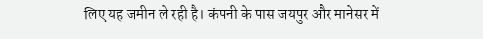लिए यह जमीन ले रही है। कंपनी के पास जयपुर और मानेसर में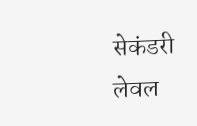सेकंडरी लेवल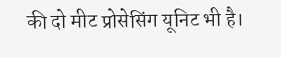की दो मीट प्रोसेसिंग यूनिट भी है।